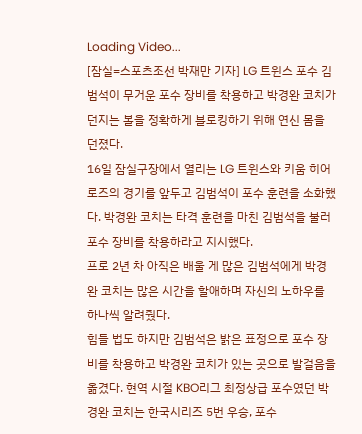Loading Video...
[잠실=스포츠조선 박재만 기자] LG 트윈스 포수 김범석이 무거운 포수 장비를 착용하고 박경완 코치가 던지는 볼을 정확하게 블로킹하기 위해 연신 몸을 던졌다.
16일 잠실구장에서 열리는 LG 트윈스와 키움 히어로즈의 경기를 앞두고 김범석이 포수 훈련을 소화했다. 박경완 코치는 타격 훈련을 마친 김범석을 불러 포수 장비를 착용하라고 지시했다.
프로 2년 차 아직은 배울 게 많은 김범석에게 박경완 코치는 많은 시간을 할애하며 자신의 노하우를 하나씩 알려줬다.
힘들 법도 하지만 김범석은 밝은 표정으로 포수 장비를 착용하고 박경완 코치가 있는 곳으로 발걸음을 옮겼다. 현역 시절 KBO리그 최정상급 포수였던 박경완 코치는 한국시리즈 5번 우승, 포수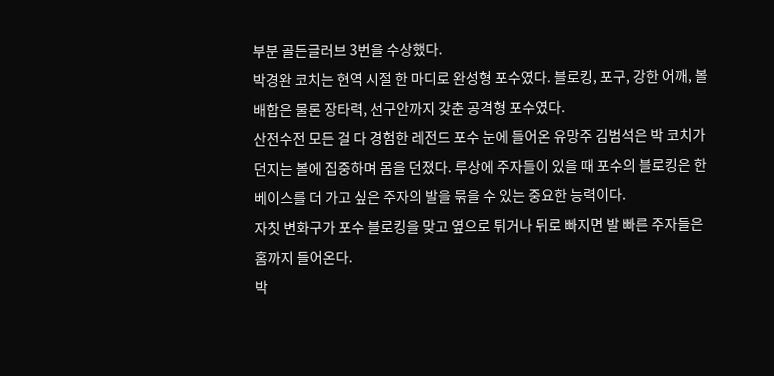부분 골든글러브 3번을 수상했다.
박경완 코치는 현역 시절 한 마디로 완성형 포수였다. 블로킹, 포구, 강한 어깨, 볼 배합은 물론 장타력, 선구안까지 갖춘 공격형 포수였다.
산전수전 모든 걸 다 경험한 레전드 포수 눈에 들어온 유망주 김범석은 박 코치가 던지는 볼에 집중하며 몸을 던졌다. 루상에 주자들이 있을 때 포수의 블로킹은 한 베이스를 더 가고 싶은 주자의 발을 묶을 수 있는 중요한 능력이다.
자칫 변화구가 포수 블로킹을 맞고 옆으로 튀거나 뒤로 빠지면 발 빠른 주자들은 홈까지 들어온다.
박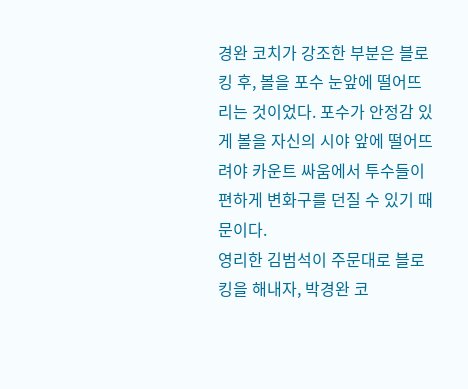경완 코치가 강조한 부분은 블로킹 후, 볼을 포수 눈앞에 떨어뜨리는 것이었다. 포수가 안정감 있게 볼을 자신의 시야 앞에 떨어뜨려야 카운트 싸움에서 투수들이 편하게 변화구를 던질 수 있기 때문이다.
영리한 김범석이 주문대로 블로킹을 해내자, 박경완 코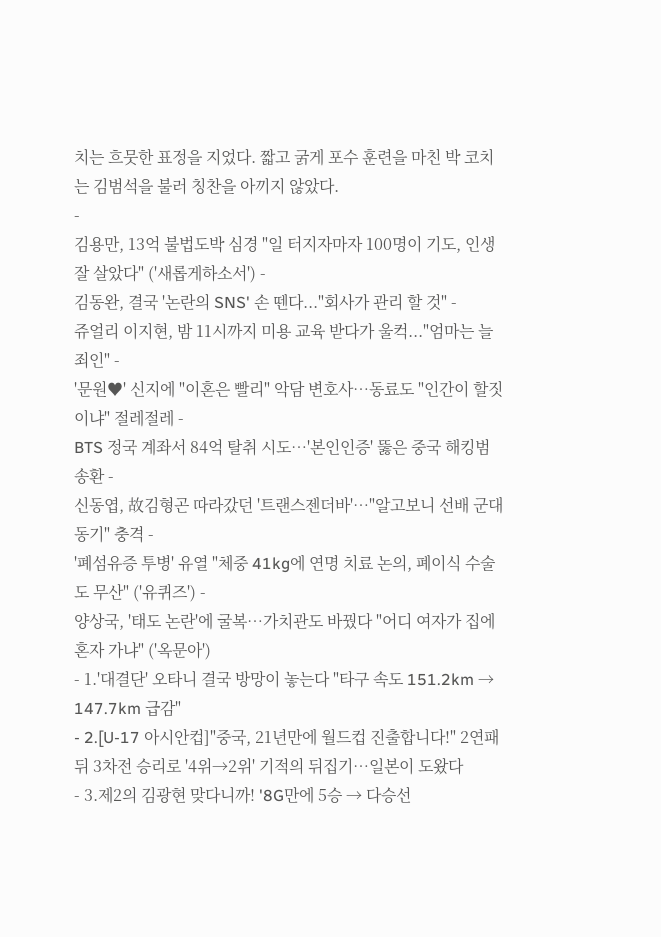치는 흐뭇한 표정을 지었다. 짧고 굵게 포수 훈련을 마친 박 코치는 김범석을 불러 칭찬을 아끼지 않았다.
-
김용만, 13억 불법도박 심경 "일 터지자마자 100명이 기도, 인생 잘 살았다" ('새롭게하소서') -
김동완, 결국 '논란의 SNS' 손 뗀다..."회사가 관리 할 것" -
쥬얼리 이지현, 밤 11시까지 미용 교육 받다가 울컥..."엄마는 늘 죄인" -
'문원♥' 신지에 "이혼은 빨리" 악담 변호사…동료도 "인간이 할짓이냐" 절레절레 -
BTS 정국 계좌서 84억 탈취 시도…'본인인증' 뚫은 중국 해킹범 송환 -
신동엽, 故김형곤 따라갔던 '트랜스젠더바'…"알고보니 선배 군대 동기" 충격 -
'폐섬유증 투병' 유열 "체중 41kg에 연명 치료 논의, 폐이식 수술도 무산" ('유퀴즈') -
양상국, '태도 논란'에 굴복…가치관도 바꿨다 "어디 여자가 집에 혼자 가냐" ('옥문아')
- 1.'대결단' 오타니 결국 방망이 놓는다 "타구 속도 151.2km → 147.7km 급감"
- 2.[U-17 아시안컵]"중국, 21년만에 월드컵 진출합니다!" 2연패 뒤 3차전 승리로 '4위→2위' 기적의 뒤집기…일본이 도왔다
- 3.제2의 김광현 맞다니까! '8G만에 5승 → 다승선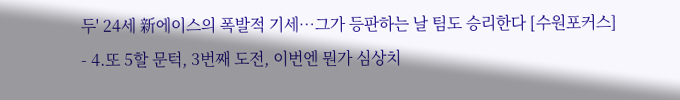두' 24세 新에이스의 폭발적 기세…그가 등판하는 날 팀도 승리한다 [수원포커스]
- 4.또 5할 문턱, 3번째 도전, 이번엔 뭔가 심상치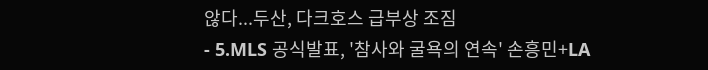않다...두산, 다크호스 급부상 조짐
- 5.MLS 공식발표, '참사와 굴욕의 연속' 손흥민+LA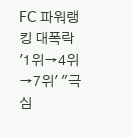FC 파워랭킹 대폭락 '1위→4위→7위' "극심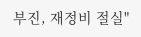부진, 재정비 절실"